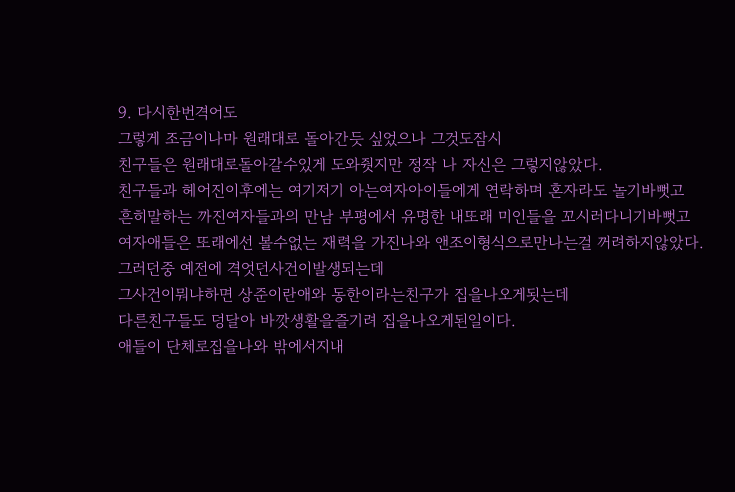9. 다시한번격어도
그렇게 조금이나마 원래대로 돌아간듯 싶었으나 그것도잠시
친구들은 원래대로돌아갈수있게 도와줫지만 정작 나 자신은 그렇지않았다.
친구들과 헤어진이후에는 여기저기 아는여자아이들에게 연락하며 혼자라도 놀기바뻣고
흔히말하는 까진여자들과의 만남 부평에서 유명한 내또래 미인들을 꼬시러다니기바뻣고
여자애들은 또래에선 볼수없는 재력을 가진나와 앤조이형식으로만나는걸 꺼려하지않았다.
그러던중 예전에 격엇던사건이발생되는데
그사건이뭐냐하면 상준이란애와 동한이라는친구가 집을나오게됫는데
다른친구들도 덩달아 바깟생활을즐기려 집을나오게된일이다.
애들이 단체로집을나와 밖에서지내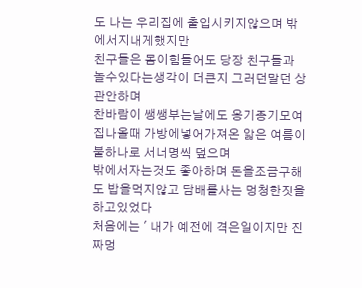도 나는 우리집에 출입시키지않으며 밖에서지내게했지만
친구들은 몸이힘들어도 당장 친구들과 놀수있다는생각이 더큰지 그러던말던 상관안하며
찬바람이 쌩쌩부는날에도 옹기종기모여 집나올때 가방에넣어가져온 앏은 여름이불하나로 서너명씩 덮으며
밖에서자는것도 좋아하며 돈을조금구해도 밥을먹지않고 담배를사는 멍청한짓을하고있었다
처음에는 ' 내가 예전에 격은일이지만 진짜멍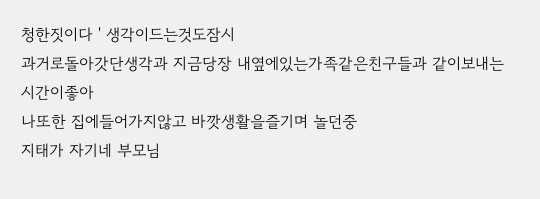청한짓이다 ' 생각이드는것도잠시
과거로돌아갓단생각과 지금당장 내옆에있는가족같은친구들과 같이보내는시간이좋아
나또한 집에들어가지않고 바깟생활을즐기며 놀던중
지태가 자기네 부모님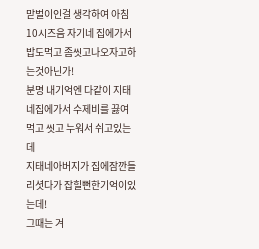맏벌이인걸 생각하여 아침10시즈음 자기네 집에가서 밥도먹고 좀씻고나오자고하는것아닌가!
분명 내기억엔 다같이 지태네집에가서 수제비를 끓여먹고 씻고 누워서 쉬고있는데
지태네아버지가 집에잠깐들리셧다가 잡힐뻔한기억이있는데!
그때는 겨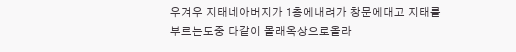우겨우 지태네아버지가 1층에내려가 창문에대고 지태를 부르는도중 다같이 몰래옥상으로올라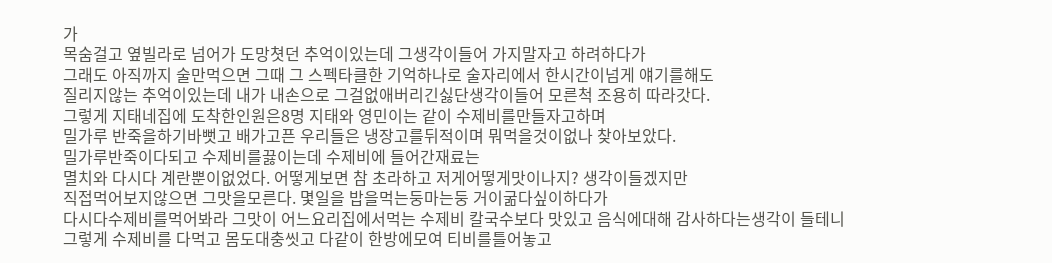가
목숨걸고 옆빌라로 넘어가 도망쳣던 추억이있는데 그생각이들어 가지말자고 하려하다가
그래도 아직까지 술만먹으면 그때 그 스펙타클한 기억하나로 술자리에서 한시간이넘게 얘기를해도
질리지않는 추억이있는데 내가 내손으로 그걸없애버리긴싫단생각이들어 모른척 조용히 따라갓다.
그렇게 지태네집에 도착한인원은8명 지태와 영민이는 같이 수제비를만들자고하며
밀가루 반죽을하기바뻣고 배가고픈 우리들은 냉장고를뒤적이며 뭐먹을것이없나 찾아보았다.
밀가루반죽이다되고 수제비를끓이는데 수제비에 들어간재료는
멸치와 다시다 계란뿐이없었다. 어떻게보면 참 초라하고 저게어떻게맛이나지? 생각이들겠지만
직접먹어보지않으면 그맛을모른다. 몇일을 밥을먹는둥마는둥 거이굶다싶이하다가
다시다수제비를먹어봐라 그맛이 어느요리집에서먹는 수제비 칼국수보다 맛있고 음식에대해 감사하다는생각이 들테니
그렇게 수제비를 다먹고 몸도대충씻고 다같이 한방에모여 티비를틀어놓고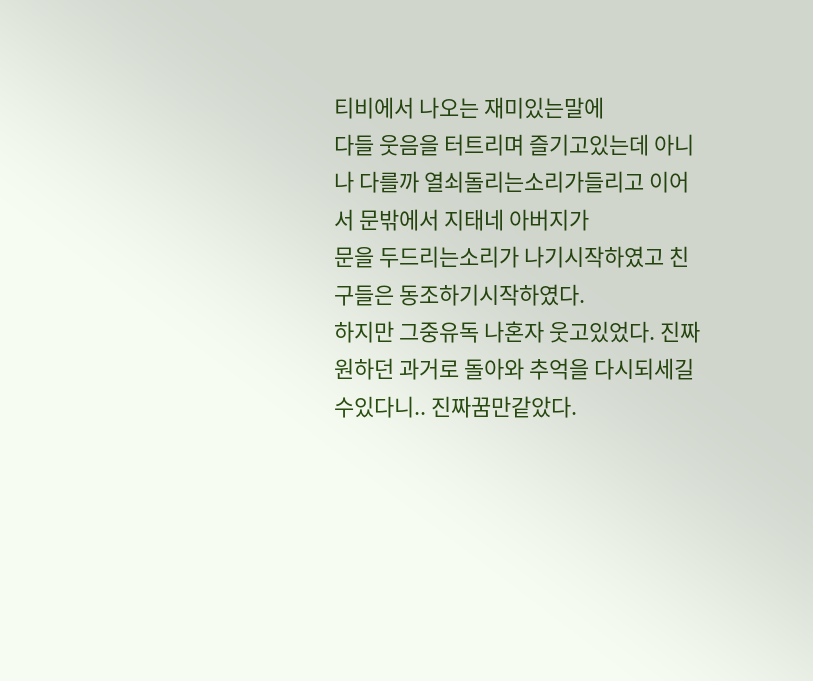티비에서 나오는 재미있는말에
다들 웃음을 터트리며 즐기고있는데 아니나 다를까 열쇠돌리는소리가들리고 이어서 문밖에서 지태네 아버지가
문을 두드리는소리가 나기시작하였고 친구들은 동조하기시작하였다.
하지만 그중유독 나혼자 웃고있었다. 진짜 원하던 과거로 돌아와 추억을 다시되세길수있다니.. 진짜꿈만같았다.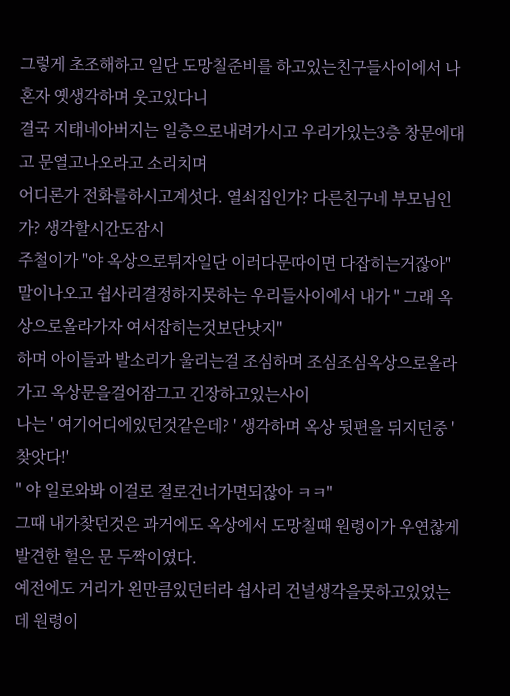그렇게 초조해하고 일단 도망칠준비를 하고있는친구들사이에서 나혼자 옛생각하며 웃고있다니
결국 지태네아버지는 일층으로내려가시고 우리가있는3층 창문에대고 문열고나오라고 소리치며
어디론가 전화를하시고계섯다. 열쇠집인가? 다른친구네 부모님인가? 생각할시간도잠시
주철이가 "야 옥상으로튀자일단 이러다문따이면 다잡히는거잖아"
말이나오고 쉽사리결정하지못하는 우리들사이에서 내가 " 그래 옥상으로올라가자 여서잡히는것보단낫지"
하며 아이들과 발소리가 울리는걸 조심하며 조심조심옥상으로올라가고 옥상문을걸어잠그고 긴장하고있는사이
나는 ' 여기어디에있던것같은데? ' 생각하며 옥상 뒷편을 뒤지던중 '찾앗다!'
" 야 일로와봐 이걸로 절로건너가면되잖아 ㅋㅋ"
그때 내가찾던것은 과거에도 옥상에서 도망칠때 원령이가 우연찮게 발견한 헐은 문 두짝이였다.
예전에도 거리가 왼만큼있던터라 쉽사리 건널생각을못하고있었는데 원령이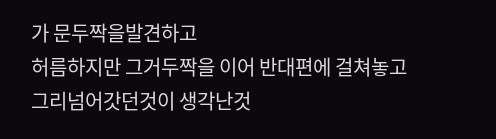가 문두짝을발견하고
허름하지만 그거두짝을 이어 반대편에 걸쳐놓고 그리넘어갓던것이 생각난것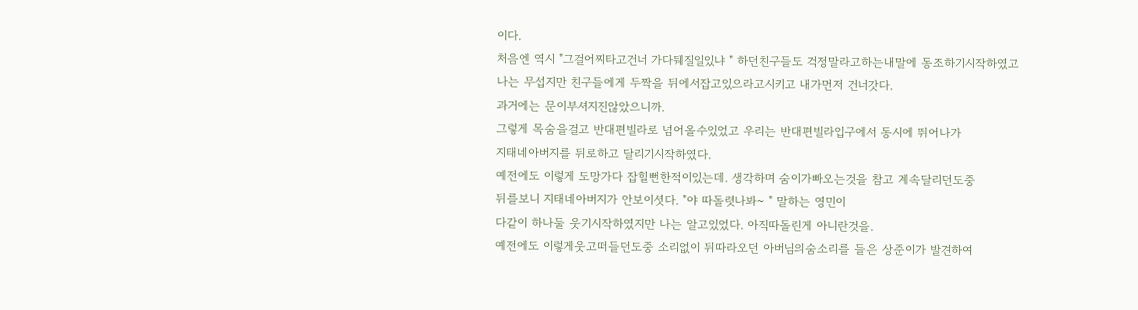이다.
처음엔 역시 "그걸어찌타고건너 가다뒈질일있냐 " 하던친구들도 걱정말라고하는내말에 동조하기시작하였고
나는 무섭지만 친구들에게 두짝을 뒤에서잡고있으라고시키고 내가먼저 건너갓다.
과거에는 문이부셔지진않았으니까.
그렇게 목숨을걸고 반대편빌라로 넘어올수있었고 우리는 반대편빌라입구에서 동시에 뛰어나가
지태네아버지를 뒤로하고 달리기시작하였다.
예전에도 이렇게 도망가다 잡힐뻔한적이있는데. 생각하며 숨이가빠오는것을 참고 계속달리던도중
뒤를보니 지태네아버지가 안보이셧다. "야 따돌렷나봐~ " 말하는 영민이
다같이 하나둘 웃기시작하였지만 나는 알고있었다. 아직따돌린게 아니란것을.
예전에도 이렇게웃고떠들던도중 소리없이 뒤따라오던 아버님의숨소리를 들은 상준이가 발견하여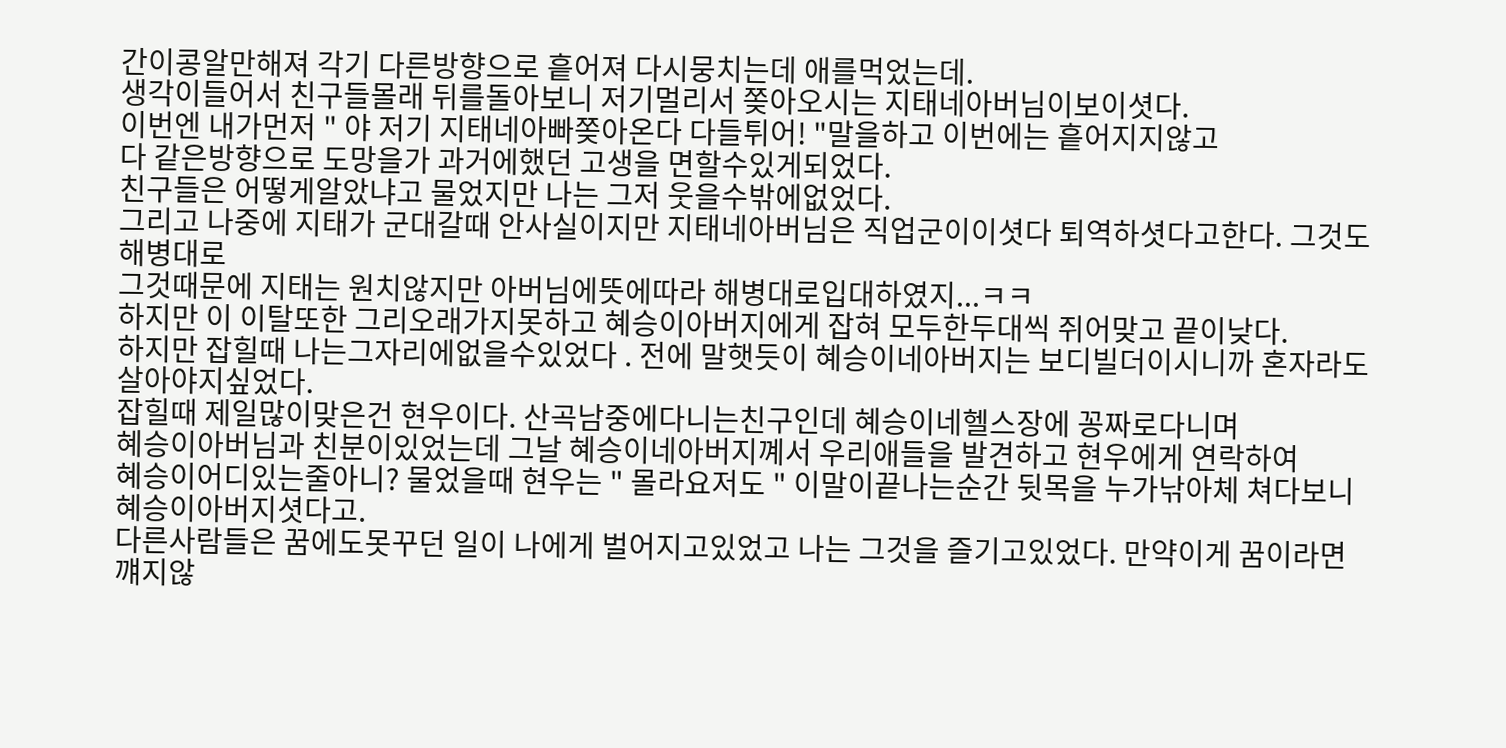간이콩알만해져 각기 다른방향으로 흩어져 다시뭉치는데 애를먹었는데.
생각이들어서 친구들몰래 뒤를돌아보니 저기멀리서 쫒아오시는 지태네아버님이보이셧다.
이번엔 내가먼저 " 야 저기 지태네아빠쫒아온다 다들튀어! "말을하고 이번에는 흩어지지않고
다 같은방향으로 도망을가 과거에했던 고생을 면할수있게되었다.
친구들은 어떻게알았냐고 물었지만 나는 그저 웃을수밖에없었다.
그리고 나중에 지태가 군대갈때 안사실이지만 지태네아버님은 직업군이이셧다 퇴역하셧다고한다. 그것도해병대로
그것때문에 지태는 원치않지만 아버님에뜻에따라 해병대로입대하였지...ㅋㅋ
하지만 이 이탈또한 그리오래가지못하고 혜승이아버지에게 잡혀 모두한두대씩 쥐어맞고 끝이낮다.
하지만 잡힐때 나는그자리에없을수있었다 . 전에 말햇듯이 혜승이네아버지는 보디빌더이시니까 혼자라도 살아야지싶었다.
잡힐때 제일많이맞은건 현우이다. 산곡남중에다니는친구인데 혜승이네헬스장에 꽁짜로다니며
혜승이아버님과 친분이있었는데 그날 혜승이네아버지꼐서 우리애들을 발견하고 현우에게 연락하여
혜승이어디있는줄아니? 물었을때 현우는 " 몰라요저도 " 이말이끝나는순간 뒷목을 누가낚아체 쳐다보니 혜승이아버지셧다고.
다른사람들은 꿈에도못꾸던 일이 나에게 벌어지고있었고 나는 그것을 즐기고있었다. 만약이게 꿈이라면 꺠지않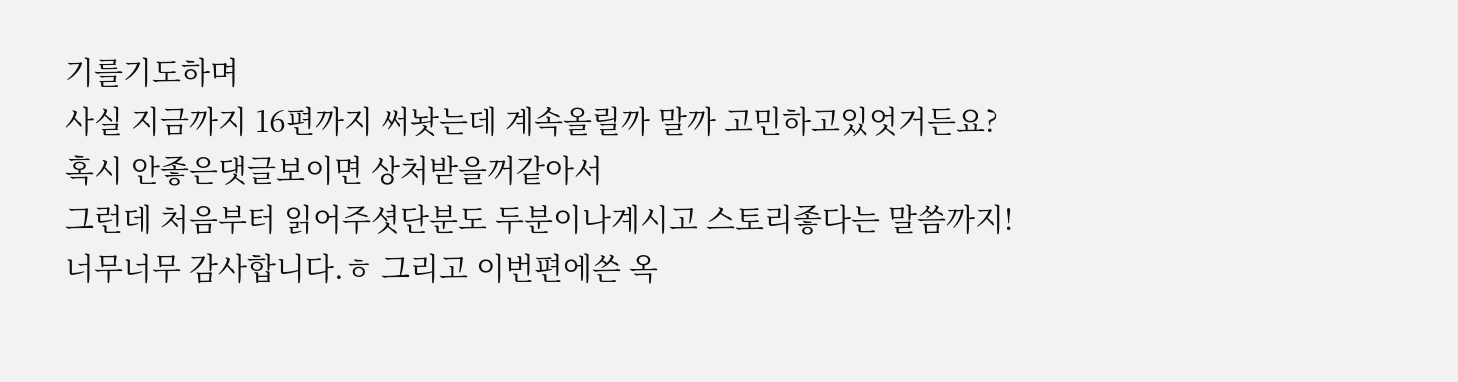기를기도하며
사실 지금까지 16편까지 써놧는데 계속올릴까 말까 고민하고있엇거든요?
혹시 안좋은댓글보이면 상처받을꺼같아서
그런데 처음부터 읽어주셧단분도 두분이나계시고 스토리좋다는 말씀까지!
너무너무 감사합니다.ㅎ 그리고 이번편에쓴 옥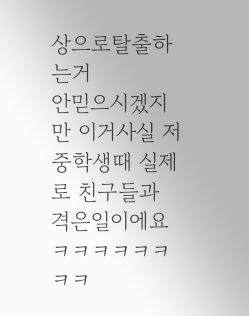상으로탈출하는거
안믿으시겠지만 이거사실 저중학생때 실제로 친구들과 격은일이에요 ㅋㅋㅋㅋㅋㅋㅋㅋ